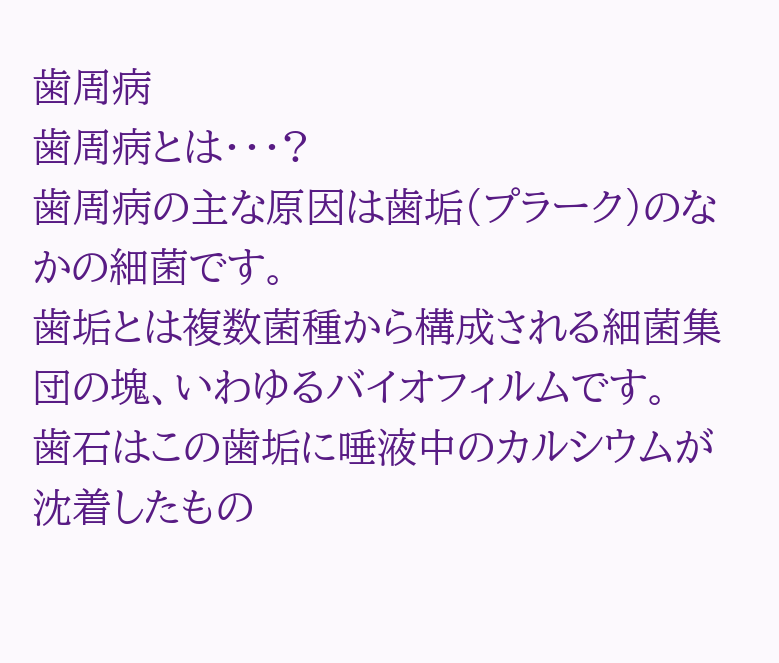歯周病
歯周病とは・・・?
歯周病の主な原因は歯垢(プラーク)のなかの細菌です。
歯垢とは複数菌種から構成される細菌集団の塊、いわゆるバイオフィルムです。
歯石はこの歯垢に唾液中のカルシウムが沈着したもの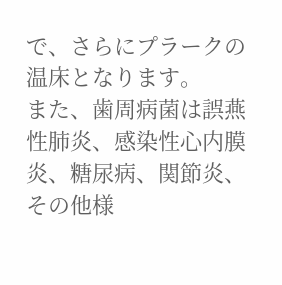で、さらにプラークの温床となります。
また、歯周病菌は誤燕性肺炎、感染性心内膜炎、糖尿病、関節炎、その他様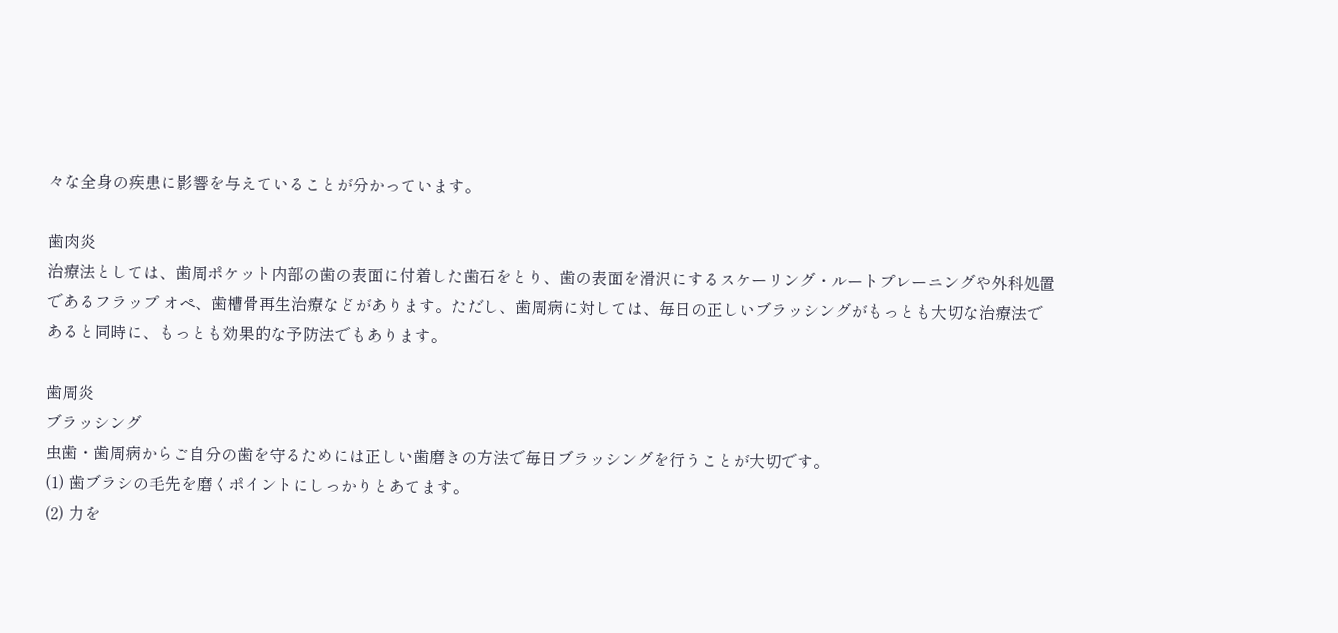々な全身の疾患に影響を与えていることが分かっています。

歯肉炎
治療法としては、歯周ポケット内部の歯の表面に付着した歯石をとり、歯の表面を滑沢にするスケーリング・ルートプレーニングや外科処置であるフラップ オペ、歯槽骨再生治療などがあります。ただし、歯周病に対しては、毎日の正しいブラッシングがもっとも大切な治療法であると同時に、もっとも効果的な予防法でもあります。

歯周炎
ブラッシング
虫歯・歯周病からご自分の歯を守るためには正しい歯磨きの方法で毎日ブラッシングを行うことが大切です。
(1) 歯ブラシの毛先を磨くポイントにしっかりとあてます。
(2) 力を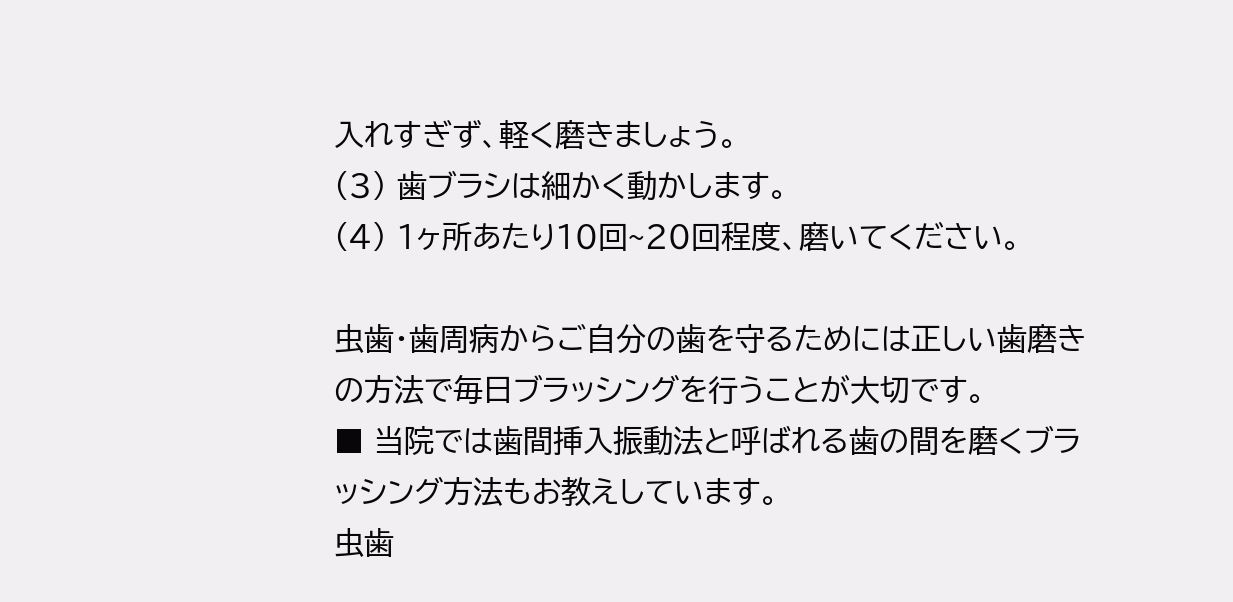入れすぎず、軽く磨きましょう。
(3) 歯ブラシは細かく動かします。
(4) 1ヶ所あたり10回~20回程度、磨いてください。

虫歯・歯周病からご自分の歯を守るためには正しい歯磨きの方法で毎日ブラッシングを行うことが大切です。
■ 当院では歯間挿入振動法と呼ばれる歯の間を磨くブラッシング方法もお教えしています。
虫歯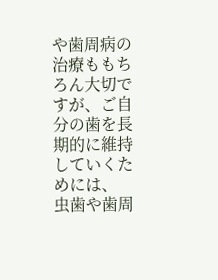や歯周病の治療ももちろん大切ですが、ご自分の歯を長期的に維持していくためには、
虫歯や歯周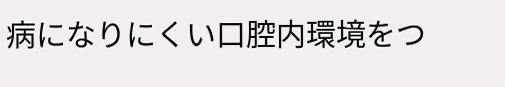病になりにくい口腔内環境をつ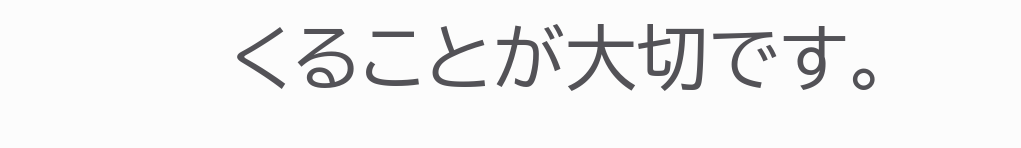くることが大切です。